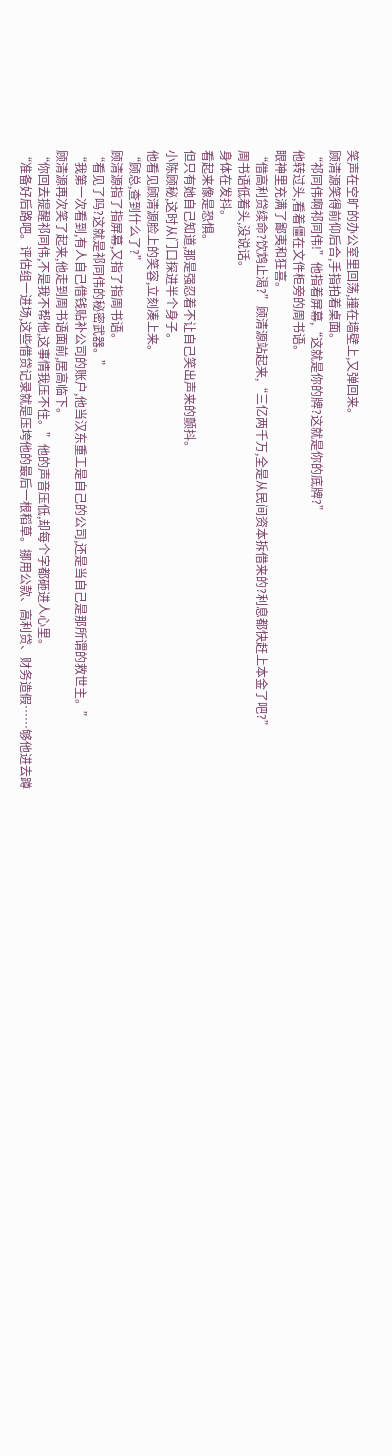笑声在空旷的办公室里回荡,撞在墙壁上,又弹回来。
顾清源笑得前仰后合,手指拍着桌面。
“祁同伟啊祁同伟!”他指着屏幕,“这就是你的牌?这就是你的底牌?”
他转过头,看着僵在文件柜旁的周书语。
眼神里充满了鄙夷和狂喜。
“借高利贷续命?饮鸩止渴?”顾清源站起来,“三亿两千万,全是从民间资本拆借来的?利息都快赶上本金了吧?”
周书语低着头,没说话。
身体在发抖。
看起来像是恐惧。
但只有她自己知道,那是强忍着不让自己笑出声来的颤抖。
小陈顾秘,这时从门口探进半个身子。
他看见顾清源脸上的笑容,立刻凑上来。
“顾总,查到什么了?”
顾清源指了指屏幕,又指了指周书语。
“看见了吗?这就是祁同伟的秘密武器。”
“我第一次看到,有人自己借钱贴补公司的账户,他当汉东重工是自己的公司,还是当自己是那所谓的救世主。”
顾清源再次笑了起来,他走到周书语面前,居高临下。
“你回去提醒祁同伟,不是我不帮他,这事情我压不住。”他的声音压低,却每个字都砸进人心里。
“准备好后路吧。评估组一进场,这些借贷记录就是压垮他的最后一根稻草。挪用公款、高利贷、财务造假……够他进去蹲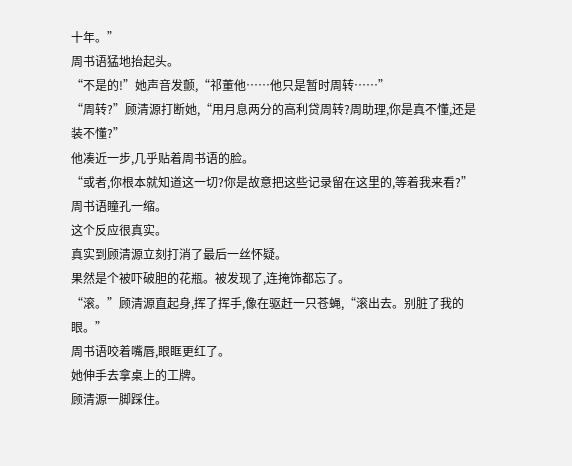十年。”
周书语猛地抬起头。
“不是的!”她声音发颤,“祁董他……他只是暂时周转……”
“周转?”顾清源打断她,“用月息两分的高利贷周转?周助理,你是真不懂,还是装不懂?”
他凑近一步,几乎贴着周书语的脸。
“或者,你根本就知道这一切?你是故意把这些记录留在这里的,等着我来看?”
周书语瞳孔一缩。
这个反应很真实。
真实到顾清源立刻打消了最后一丝怀疑。
果然是个被吓破胆的花瓶。被发现了,连掩饰都忘了。
“滚。”顾清源直起身,挥了挥手,像在驱赶一只苍蝇,“滚出去。别脏了我的眼。”
周书语咬着嘴唇,眼眶更红了。
她伸手去拿桌上的工牌。
顾清源一脚踩住。